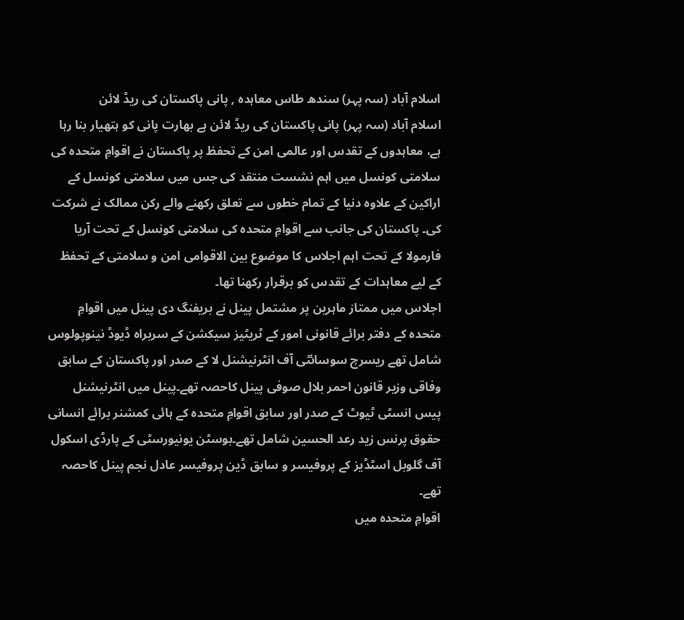اسلام آباد (سہ پہر) سندھ طاس معاہدہ , پانی پاکستان کی ریڈ لائن
اسلام آباد (سہ پہر) پانی پاکستان کی ریڈ لائن ہے بھارت پانی کو ہتھیار بنا رہا ہے، معاہدوں کے تقدس اور عالمی امن کے تحفظ پر پاکستان نے اقوامِ متحدہ کی سلامتی کونسل میں اہم نشست منتقد کی جس میں سلامتی کونسل کے اراکین کے علاوہ دنیا کے تمام خطوں سے تعلق رکھنے والے رکن ممالک نے شرکت کی۔ پاکستان کی جانب سے اقوامِ متحدہ کی سلامتی کونسل کے تحت آریا فارمولا کے تحت اہم اجلاس کا موضوع بین الاقوامی امن و سلامتی کے تحفظ کے لیے معاہدات کے تقدس کو برقرار رکھنا تھا۔
اجلاس میں ممتاز ماہرین پر مشتمل پینل نے بریفنگ دی پینل میں اقوامِ متحدہ کے دفتر برائے قانونی امور کے ٹریٹیز سیکشن کے سربراہ ڈیوڈ نینوپولوس شامل تھے ریسرچ سوسائٹی آف انٹرنیشنل لا کے صدر اور پاکستان کے سابق وفاقی وزیر قانون احمر بلال صوفی پینل کاحصہ تھے۔پینل میں انٹرنیشنل پیس انسٹی ٹیوٹ کے صدر اور سابق اقوامِ متحدہ کے ہائی کمشنر برائے انسانی حقوق پرنس زید رعد الحسین شامل تھے۔بوسٹن یونیورسٹی کے پارڈی اسکول آف گلوبل اسٹڈیز کے پروفیسر و سابق ڈین پروفیسر عادل نجم پینل کاحصہ تھے۔
اقوامِ متحدہ میں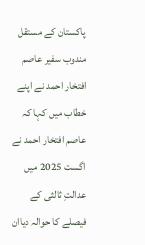پاکستان کے مستقل مندوب سفیر عاصم افتخار احمد نے اپنے خطاب میں کہا کہ عاصم افتخار احمد نے اگست 2025 میں عدالتِ ثالثی کے فیصلے کا حوالہ دیاان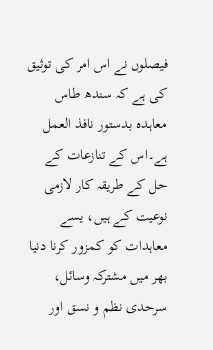فیصلوں نے اس امر کی توثیق کی ہے کہ سندھ طاس معاہدہ بدستور نافذ العمل ہے۔اس کے تنازعات کے حل کے طریقہ کار لازمی نوعیت کے ہیں، یسے معاہدات کو کمزور کرنا دنیا بھر میں مشترکہ وسائل، سرحدی نظم و نسق اور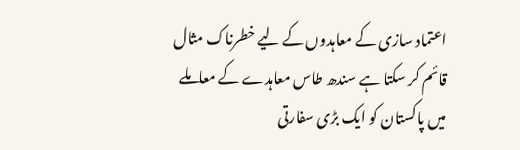اعتماد سازی کے معاہدوں کے لیے خطرناک مثال قائم کر سکتا ہے سندھ طاس معاہدے کے معاملے میں پاکستان کو ایک بڑی سفارتی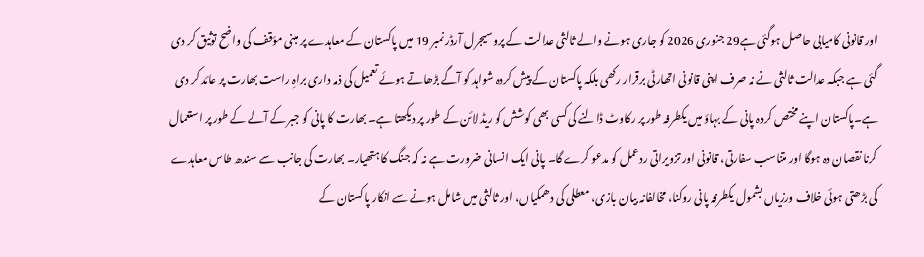اور قانونی کامیابی حاصل ہوگئی ہے29 جنوری 2026 کو جاری ہونے والے ثالثی عدالت کے پروسیجرل آرڈر نمبر 19 میں پاکستان کے معاہدے پر مبنی مؤقف کی واضح توثیق کر دی گئی ہے جبکہ عدالت ثالثی نے نہ صرف اپنی قانونی اتھارٹی برقرار رکھی بلکہ پاکستان کے پیش کردہ شواہد کو آگے بڑھاتے ہوئے تعمیل کی ذمہ داری براہِ راست بھارت پر عائد کر دی ہے۔پاکستان اپنے مختص کردہ پانی کے بہاؤ میں یکطرفہ طور پر رکاوٹ ڈالنے کی کسی بھی کوشش کو ریڈ لائن کے طور پر دیکھتا ہے۔ بھارت کا پانی کو جبر کے آلے کے طور پر استعمال کرنا نقصان دہ ہوگا اور متناسب سفارتی، قانونی اور تزویراتی ردعمل کو مدعو کرے گا۔ پانی ایک انسانی ضرورت ہے نہ کہ جنگ کا ہتھیار۔ بھارت کی جانب سے سندھ طاس معاہدے کی بڑھتی ہوئی خلاف ورزیاں بشمول یکطرفہ پانی روکنا، مخالفانہ بیان بازی، معطلی کی دھمکیاں، اور ثالثی میں شامل ہونے سے انکار پاکستان کے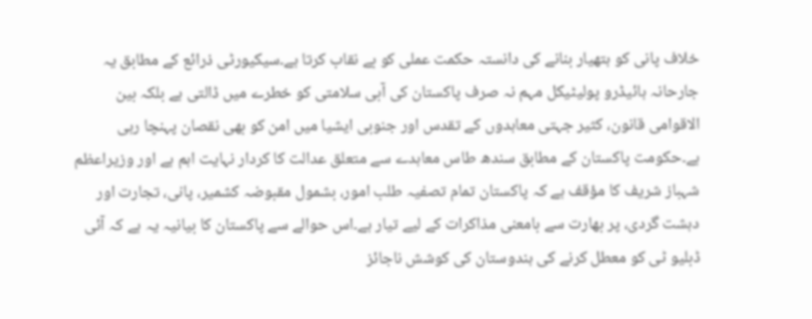خلاف پانی کو ہتھیار بنانے کی دانستہ حکمت عملی کو بے نقاب کرتا ہے۔سیکیورٹی ذرائع کے مطابق یہ جارحانہ ہائیڈرو پولیٹیکل مہم نہ صرف پاکستان کی آبی سلامتی کو خطرے میں ڈالتی ہے بلکہ بین الاقوامی قانون، کثیر جہتی معاہدوں کے تقدس اور جنوبی ایشیا میں امن کو بھی نقصان پہنچا رہی ہے۔حکومت پاکستان کے مطابق سندھ طاس معاہدے سے متعلق عدالت کا کردار نہایت اہم ہے اور وزیراعظم شہباز شریف کا مؤقف ہے کہ پاکستان تمام تصفیہ طلب امور، بشمول مقبوضہ کشمیر، پانی، تجارت اور دہشت گردی، پر بھارت سے بامعنی مذاکرات کے لیے تیار ہے۔اس حوالے سے پاکستان کا بیانیہ یہ ہے کہ آئی ڈبلیو ٹی کو معطل کرنے کی ہندوستان کی کوشش ناجائز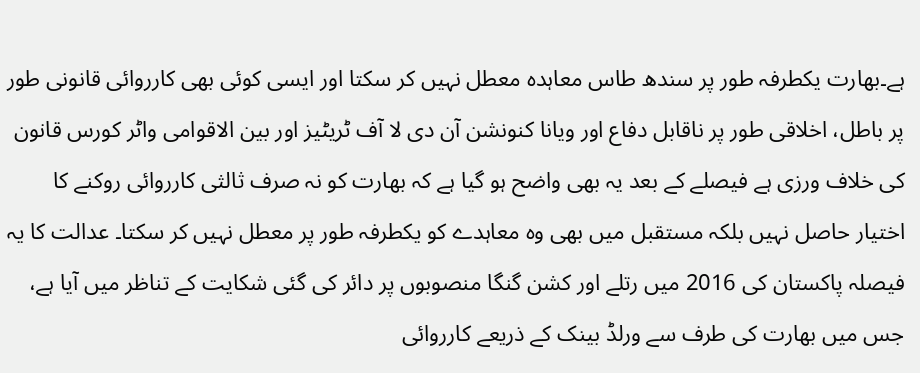ہے۔بھارت یکطرفہ طور پر سندھ طاس معاہدہ معطل نہیں کر سکتا اور ایسی کوئی بھی کارروائی قانونی طور پر باطل، اخلاقی طور پر ناقابل دفاع اور ویانا کنونشن آن دی لا آف ٹریٹیز اور بین الاقوامی واٹر کورس قانون کی خلاف ورزی ہے فیصلے کے بعد یہ بھی واضح ہو گیا ہے کہ بھارت کو نہ صرف ثالثی کارروائی روکنے کا اختیار حاصل نہیں بلکہ مستقبل میں بھی وہ معاہدے کو یکطرفہ طور پر معطل نہیں کر سکتا۔ عدالت کا یہ فیصلہ پاکستان کی 2016 میں رتلے اور کشن گنگا منصوبوں پر دائر کی گئی شکایت کے تناظر میں آیا ہے، جس میں بھارت کی طرف سے ورلڈ بینک کے ذریعے کارروائی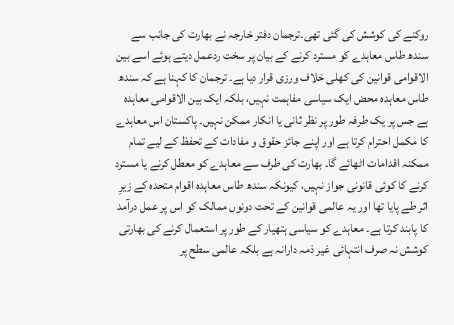روکنے کی کوشش کی گئی تھی۔ترجمان دفتر خارجہ نے بھارت کی جانب سے سندھ طاس معاہدے کو مسترد کرنے کے بیان پر سخت ردعمل دیتے ہوئے اسے بین الاقوامی قوانین کی کھلی خلاف ورزی قرار دیا ہے۔ ترجمان کا کہنا ہے کہ سندھ طاس معاہدہ محض ایک سیاسی مفاہمت نہیں، بلکہ ایک بین الاقوامی معاہدہ ہے جس پر یک طرفہ طور پر نظر ثانی یا انکار ممکن نہیں۔ پاکستان اس معاہدے کا مکمل احترام کرتا ہے اور اپنے جائز حقوق و مفادات کے تحفظ کے لیے تمام ممکنہ اقدامات اٹھائے گا۔ بھارت کی طرف سے معاہدے کو معطل کرنے یا مسترد کرنے کا کوئی قانونی جواز نہیں، کیونکہ سندھ طاس معاہدہ اقوام متحدہ کے زیرِ اثر طے پایا تھا اور یہ عالمی قوانین کے تحت دونوں ممالک کو اس پر عمل درآمد کا پابند کرتا ہے۔ معاہدے کو سیاسی ہتھیار کے طور پر استعمال کرنے کی بھارتی کوشش نہ صرف انتہائی غیر ذمہ دارانہ ہے بلکہ عالمی سطح پر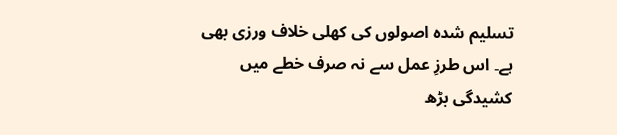تسلیم شدہ اصولوں کی کھلی خلاف ورزی بھی ہے۔ اس طرزِ عمل سے نہ صرف خطے میں کشیدگی بڑھ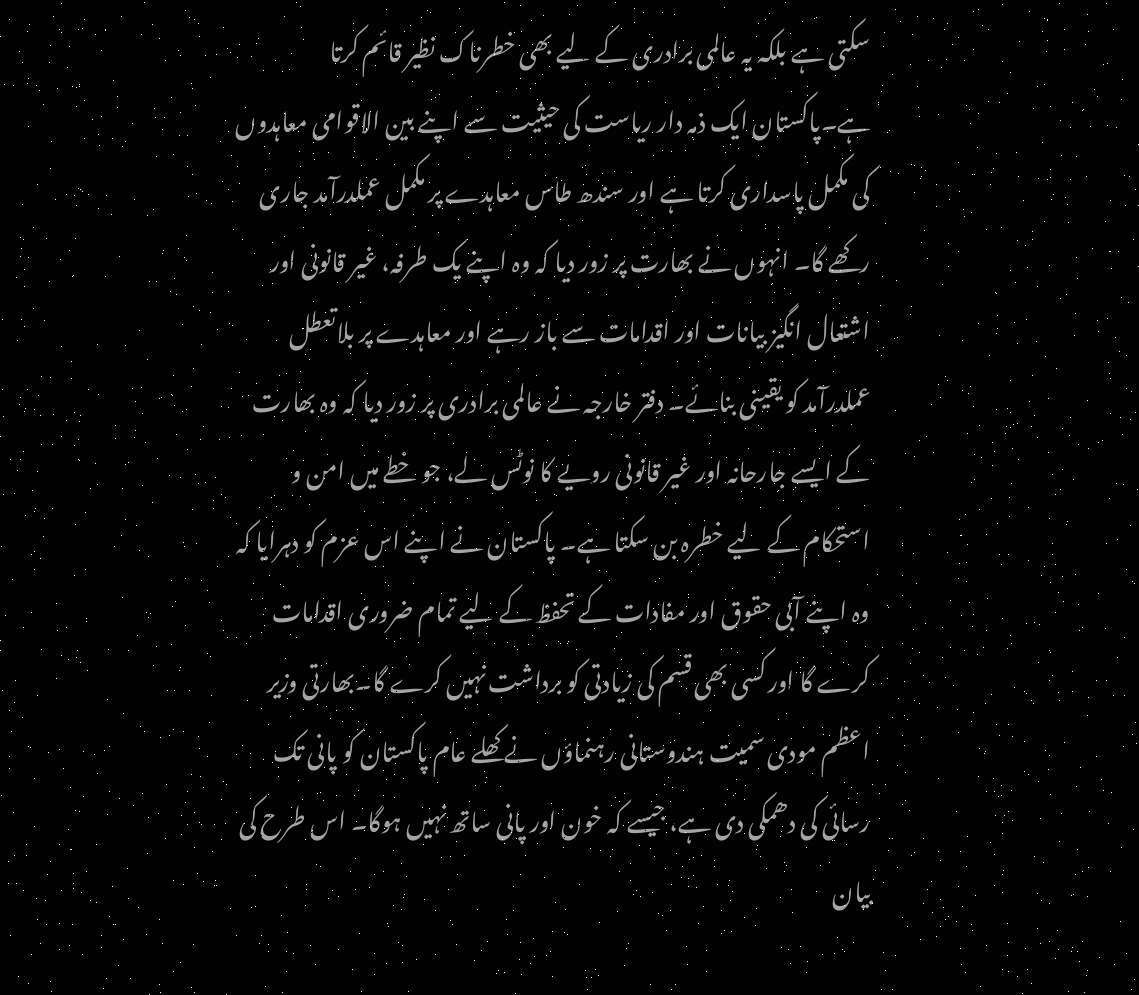سکتی ہے بلکہ یہ عالمی برادری کے لیے بھی خطرناک نظیر قائم کرتا ہے۔پاکستان ایک ذمہ دار ریاست کی حیثیت سے اپنے بین الاقوامی معاہدوں کی مکمل پاسداری کرتا ہے اور سندھ طاس معاہدے پر مکمل عملدرآمد جاری رکھے گا۔ انہوں نے بھارت پر زور دیا کہ وہ اپنے یک طرفہ، غیر قانونی اور اشتعال انگیز بیانات اور اقدامات سے باز رہے اور معاہدے پر بلاتعطل عملدرآمد کو یقینی بنائے۔ دفتر خارجہ نے عالمی برادری پر زور دیا کہ وہ بھارت کے ایسے جارحانہ اور غیر قانونی رویے کا نوٹس لے، جو خطے میں امن و استحکام کے لیے خطرہ بن سکتا ہے۔ پاکستان نے اپنے اس عزم کو دہرایا کہ وہ اپنے آبی حقوق اور مفادات کے تحفظ کے لیے تمام ضروری اقدامات کرے گا اور کسی بھی قسم کی زیادتی کو برداشت نہیں کرے گا۔بھارتی وزیر اعظم مودی سمیت ہندوستانی رہنماؤں نے کھلے عام پاکستان کو پانی تک رسائی کی دھمکی دی ہے، جیسے کہ خون اور پانی ساتھ نہیں ہوگا۔ اس طرح کی بیان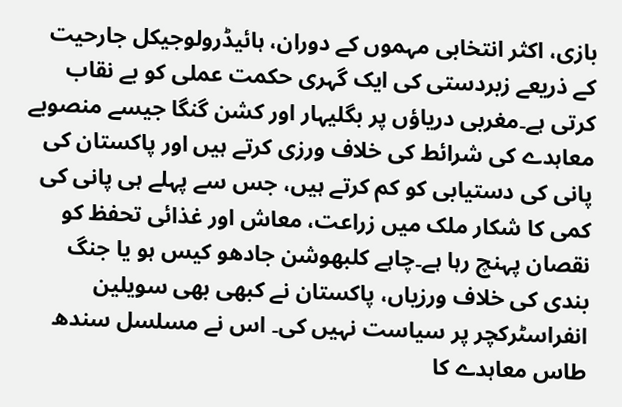بازی، اکثر انتخابی مہموں کے دوران، ہائیڈرولوجیکل جارحیت کے ذریعے زبردستی کی ایک گہری حکمت عملی کو بے نقاب کرتی ہے۔مغربی دریاؤں پر بگلیہار اور کشن گنگا جیسے منصوبے معاہدے کی شرائط کی خلاف ورزی کرتے ہیں اور پاکستان کی پانی کی دستیابی کو کم کرتے ہیں، جس سے پہلے ہی پانی کی کمی کا شکار ملک میں زراعت، معاش اور غذائی تحفظ کو نقصان پہنچ رہا ہے۔چاہے کلبھوشن جادھو کیس ہو یا جنگ بندی کی خلاف ورزیاں، پاکستان نے کبھی بھی سویلین انفراسٹرکچر پر سیاست نہیں کی۔ اس نے مسلسل سندھ طاس معاہدے کا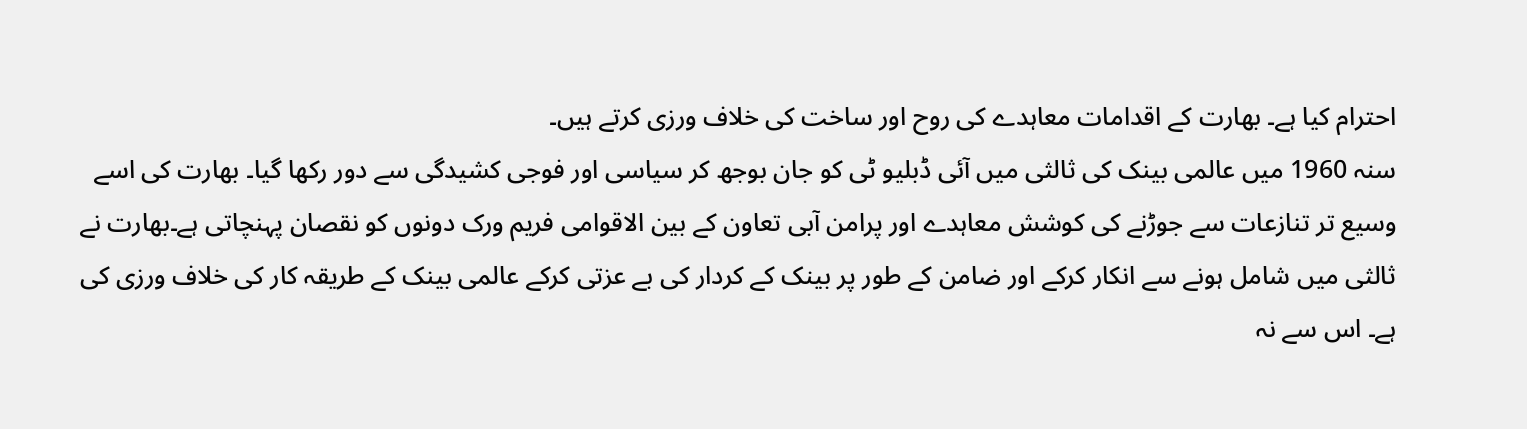احترام کیا ہے۔ بھارت کے اقدامات معاہدے کی روح اور ساخت کی خلاف ورزی کرتے ہیں۔
سنہ 1960 میں عالمی بینک کی ثالثی میں آئی ڈبلیو ٹی کو جان بوجھ کر سیاسی اور فوجی کشیدگی سے دور رکھا گیا۔ بھارت کی اسے وسیع تر تنازعات سے جوڑنے کی کوشش معاہدے اور پرامن آبی تعاون کے بین الاقوامی فریم ورک دونوں کو نقصان پہنچاتی ہے۔بھارت نے ثالثی میں شامل ہونے سے انکار کرکے اور ضامن کے طور پر بینک کے کردار کی بے عزتی کرکے عالمی بینک کے طریقہ کار کی خلاف ورزی کی ہے۔ اس سے نہ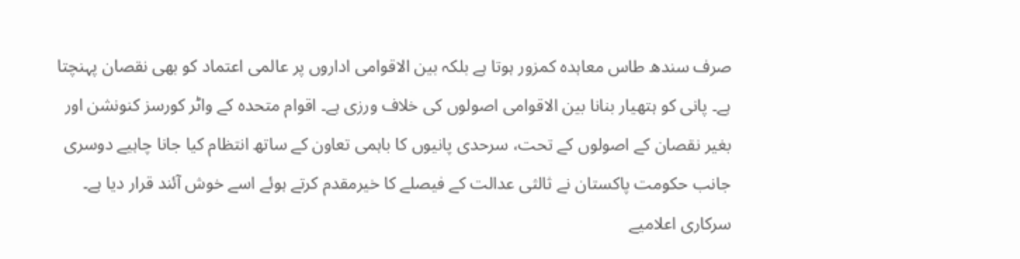صرف سندھ طاس معاہدہ کمزور ہوتا ہے بلکہ بین الاقوامی اداروں پر عالمی اعتماد کو بھی نقصان پہنچتا ہے۔ پانی کو ہتھیار بنانا بین الاقوامی اصولوں کی خلاف ورزی ہے۔ اقوام متحدہ کے واٹر کورسز کنونشن اور بغیر نقصان کے اصولوں کے تحت، سرحدی پانیوں کا باہمی تعاون کے ساتھ انتظام کیا جانا چاہیے دوسری جانب حکومت پاکستان نے ثالثی عدالت کے فیصلے کا خیرمقدم کرتے ہوئے اسے خوش آئند قرار دیا ہے۔ سرکاری اعلامیے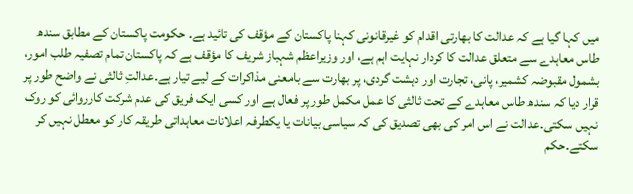میں کہا گیا ہے کہ عدالت کا بھارتی اقدام کو غیرقانونی کہنا پاکستان کے مؤقف کی تائید ہے۔ حکومت پاکستان کے مطابق سندھ طاس معاہدے سے متعلق عدالت کا کردار نہایت اہم ہے، اور وزیراعظم شہباز شریف کا مؤقف ہے کہ پاکستان تمام تصفیہ طلب امور، بشمول مقبوضہ کشمیر، پانی، تجارت اور دہشت گردی، پر بھارت سے بامعنی مذاکرات کے لیے تیار ہے۔عدالتِ ثالثی نے واضح طور پر قرار دیا کہ سندھ طاس معاہدے کے تحت ثالثی کا عمل مکمل طور پر فعال ہے اور کسی ایک فریق کی عدم شرکت کارروائی کو روک نہیں سکتی۔عدالت نے اس امر کی بھی تصدیق کی کہ سیاسی بیانات یا یکطرفہ اعلانات معاہداتی طریقہ کار کو معطل نہیں کر سکتے۔حکم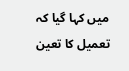میں کہا گیا کہ تعمیل کا تعین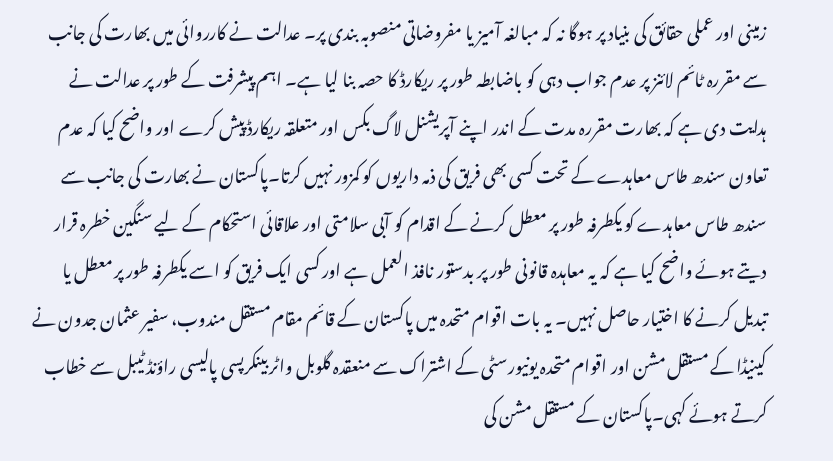زمینی اور عملی حقائق کی بنیاد پر ہوگا نہ کہ مبالغہ آمیز یا مفروضاتی منصوبہ بندی پر۔ عدالت نے کارروائی میں بھارت کی جانب سے مقررہ ٹائم لائنز پر عدم جواب دہی کو باضابطہ طور پر ریکارڈ کا حصہ بنا لیا ہے۔ اہم پیشرفت کے طور پر عدالت نے ہدایت دی ہے کہ بھارت مقررہ مدت کے اندر اپنے آپریشنل لاگ بکس اور متعلقہ ریکارڈ پیش کرے اور واضح کیا کہ عدم تعاون سندھ طاس معاہدے کے تحت کسی بھی فریق کی ذمہ داریوں کو کمزور نہیں کرتا۔پاکستان نے بھارت کی جانب سے سندھ طاس معاہدے کو یکطرفہ طور پر معطل کرنے کے اقدام کو آبی سلامتی اور علاقائی استحکام کے لیے سنگین خطرہ قرار دیتے ہوئے واضح کیا ہے کہ یہ معاہدہ قانونی طور پر بدستور نافذ العمل ہے اور کسی ایک فریق کو اسے یکطرفہ طور پر معطل یا تبدیل کرنے کا اختیار حاصل نہیں۔ یہ بات اقوام متحدہ میں پاکستان کے قائم مقام مستقل مندوب، سفیر عثمان جدون نے کینیڈا کے مستقل مشن اور اقوام متحدہ یونیورسٹی کے اشتراک سے منعقدہ گلوبل واٹر بینکرپسی پالیسی راؤنڈ ٹیبل سے خطاب کرتے ہوئے کہی۔پاکستان کے مستقل مشن کی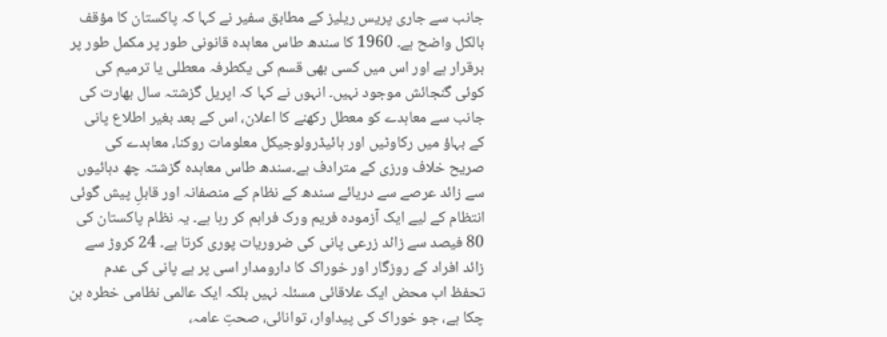جانب سے جاری پریس ریلیز کے مطابق سفیر نے کہا کہ پاکستان کا مؤقف بالکل واضح ہے۔ 1960 کا سندھ طاس معاہدہ قانونی طور پر مکمل طور پر برقرار ہے اور اس میں کسی بھی قسم کی یکطرفہ معطلی یا ترمیم کی کوئی گنجائش موجود نہیں۔ انہوں نے کہا کہ اپریل گزشتہ سال بھارت کی جانب سے معاہدے کو معطل رکھنے کا اعلان، اس کے بعد بغیر اطلاع پانی کے بہاؤ میں رکاوٹیں اور ہائیڈرولوجیکل معلومات روکنا، معاہدے کی صریح خلاف ورزی کے مترادف ہے۔سندھ طاس معاہدہ گزشتہ چھ دہائیوں سے زائد عرصے سے دریائے سندھ کے نظام کے منصفانہ اور قابلِ پیش گوئی انتظام کے لیے ایک آزمودہ فریم ورک فراہم کر رہا ہے۔ یہ نظام پاکستان کی 80 فیصد سے زائد زرعی پانی کی ضروریات پوری کرتا ہے۔ 24 کروڑ سے زائد افراد کے روزگار اور خوراک کا دارومدار اسی پر ہے پانی کی عدم تحفظ اب محض ایک علاقائی مسئلہ نہیں بلکہ ایک عالمی نظامی خطرہ بن چکا ہے، جو خوراک کی پیداوار، توانائی، صحتِ عامہ،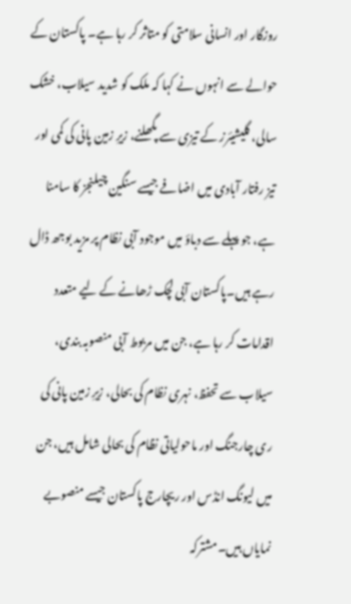روزگار اور انسانی سلامتی کو متاثر کر رہا ہے۔ پاکستان کے حوالے سے انہوں نے کہا کہ ملک کو شدید سیلاب، خشک سالی، گلیشیئرز کے تیزی سے پگھلنے، زیرِ زمین پانی کی کمی اور تیز رفتار آبادی میں اضافے جیسے سنگین چیلنجز کا سامنا ہے، جو پہلے سے دباؤ میں موجود آبی نظام پر مزید بوجھ ڈال رہے ہیں۔پاکستان آبی لچک ڑھانے کے لیے متعدد اقدامات کر رہا ہے، جن میں مربوط آبی منصوبہ بندی، سیلاب سے تحفظ، نہری نظام کی بحالی، زیرِ زمین پانی کی ری چارجنگ اور ماحولیاتی نظام کی بحالی شامل ہیں، جن میں لیونگ انڈس اور ریچارج پاکستان جیسے منصوبے نمایاں ہیں۔مشترکہ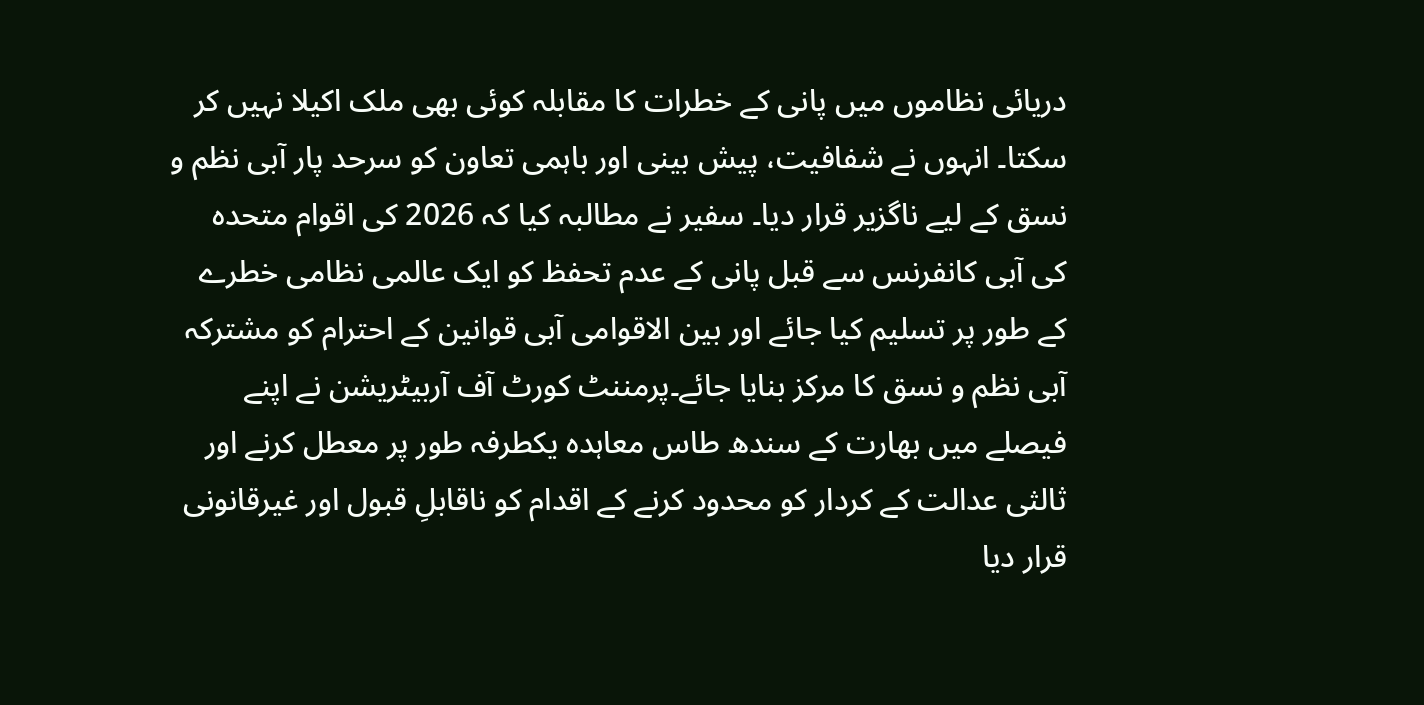دریائی نظاموں میں پانی کے خطرات کا مقابلہ کوئی بھی ملک اکیلا نہیں کر سکتا۔ انہوں نے شفافیت، پیش بینی اور باہمی تعاون کو سرحد پار آبی نظم و نسق کے لیے ناگزیر قرار دیا۔ سفیر نے مطالبہ کیا کہ 2026 کی اقوام متحدہ کی آبی کانفرنس سے قبل پانی کے عدم تحفظ کو ایک عالمی نظامی خطرے کے طور پر تسلیم کیا جائے اور بین الاقوامی آبی قوانین کے احترام کو مشترکہ آبی نظم و نسق کا مرکز بنایا جائے۔پرمننٹ کورٹ آف آربیٹریشن نے اپنے فیصلے میں بھارت کے سندھ طاس معاہدہ یکطرفہ طور پر معطل کرنے اور ثالثی عدالت کے کردار کو محدود کرنے کے اقدام کو ناقابلِ قبول اور غیرقانونی قرار دیا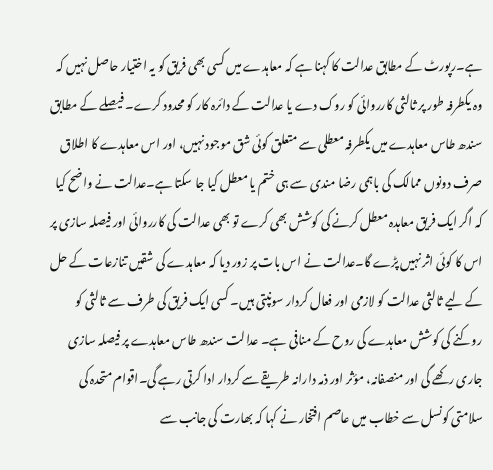ہے۔رپورٹ کے مطابق عدالت کا کہنا ہے کہ معاہدے میں کسی بھی فریق کو یہ اختیار حاصل نہیں کہ وہ یکطرفہ طور پر ثالثی کارروائی کو روک دے یا عدالت کے دائرہ کار کو محدود کرے۔ فیصلے کے مطابق سندھ طاس معاہدے میں یکطرفہ معطلی سے متعلق کوئی شق موجود نہیں، اور اس معاہدے کا اطلاق صرف دونوں ممالک کی باہمی رضا مندی سے ہی ختم یا معطل کیا جا سکتا ہے۔عدالت نے واضح کیا کہ اگر ایک فریق معاہدہ معطل کرنے کی کوشش بھی کرے تو بھی عدالت کی کارروائی اور فیصلہ سازی پر اس کا کوئی اثر نہیں پڑے گا۔عدالت نے اس بات پر زور دیا کہ معاہدے کی شقیں تنازعات کے حل کے لیے ثالثی عدالت کو لازمی اور فعال کردار سونپتی ہیں۔ کسی ایک فریق کی طرف سے ثالثی کو روکنے کی کوشش معاہدے کی روح کے منافی ہے۔ عدالت سندھ طاس معاہدے پر فیصلہ سازی جاری رکھے گی اور منصفانہ، مؤثر اور ذمہ دارانہ طریقے سے کردار ادا کرتی رہے گی۔اقوام متحدہ کی سلامتی کونسل سے خطاب میں عاصم افتخار نے کہا کہ بھارت کی جانب سے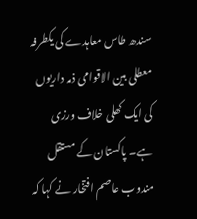سندھ طاس معاہدے کی یکطرفہ معطلی بین الاقوامی ذمہ داریوں کی ایک کھلی خلاف ورزی ہے۔ پاکستان کے مستقل مندوب عاصم افتخار نے کہا کہ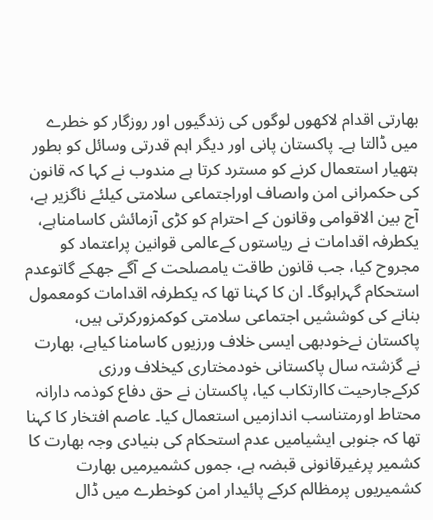بھارتی اقدام لاکھوں لوگوں کی زندگیوں اور روزگار کو خطرے میں ڈالتا ہے۔ پاکستان پانی اور دیگر اہم قدرتی وسائل کو بطور ہتھیار استعمال کرنے کو مسترد کرتا ہے مندوب نے کہا کہ قانون کی حکمرانی امن واںصاف اوراجتماعی سلامتی کیلئے ناگزیر ہے، آج بین الاقوامی وقانون کے احترام کو کڑی آزمائش کاسامناہے، یکطرفہ اقدامات نے ریاستوں کےعالمی قوانین پراعتماد کو مجروح کیا، جب قانون طاقت یامصلحت کے آگے جھکے گاتوعدم استحکام گہراہوگا۔ ان کا کہنا تھا کہ یکطرفہ اقدامات کومعمول بنانے کی کوششیں اجتماعی سلامتی کوکمزورکرتی ہیں، پاکستان نےخودبھی ایسی خلاف ورزیوں کاسامنا کیاہے، بھارت نے گزشتہ سال پاکستانی خودمختاری کیخلاف ورزی کرکےجارحیت کاارتکاب کیا، پاکستان نے حق دفاع کوذمہ دارانہ محتاط اورمتناسب اندازمیں استعمال کیا۔ عاصم افتخار کا کہنا تھا کہ جنوبی ایشیامیں عدم استحکام کی بنیادی وجہ بھارت کا کشمیر پرغیرقانونی قبضہ ہے، جموں کشمیرمیں بھارت کشمیریوں پرمظالم کرکے پائیدار امن کوخطرے میں ڈال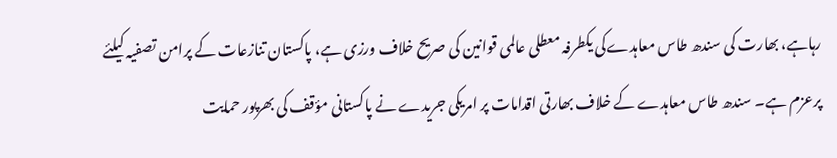رہاہے، بھارت کی سندھ طاس معاہدےکی یکطرفہ معطلی عالمی قوانین کی صریح خلاف ورزی ہے، پاکستان تنازعات کے پرامن تصفیہ کیلئے پرعزم ہے۔ سندھ طاس معاہدے کے خلاف بھارتی اقدامات پر امریکی جریدے نے پاکستانی مؤقف کی بھرپور حمایت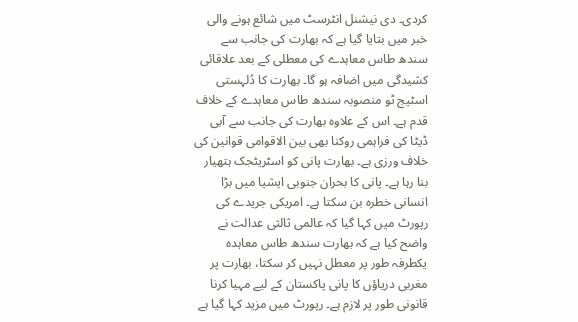کردی۔ دی نیشنل انٹرسٹ میں شائع ہونے والی خبر میں بتایا گیا ہے کہ بھارت کی جانب سے سندھ طاس معاہدے کی معطلی کے بعد علاقائی کشیدگی میں اضافہ ہو گا۔ بھارت کا دُلہستی اسٹیج ٹو منصوبہ سندھ طاس معاہدے کے خلاف قدم ہے۔ اس کے علاوہ بھارت کی جانب سے آبی ڈیٹا کی فراہمی روکنا بھی بین الاقوامی قوانین کی خلاف ورزی ہے۔ بھارت پانی کو اسٹریٹجک ہتھیار بنا رہا ہے۔ پانی کا بحران جنوبی ایشیا میں بڑا انسانی خطرہ بن سکتا ہے۔ امریکی جریدے کی رپورٹ میں کہا گیا کہ عالمی ثالثی عدالت نے واضح کیا ہے کہ بھارت سندھ طاس معاہدہ یکطرفہ طور پر معطل نہیں کر سکتا، بھارت پر مغربی دریاؤں کا پانی پاکستان کے لیے مہیا کرنا قانونی طور پر لازم ہے۔ رپورٹ میں مزید کہا گیا ہے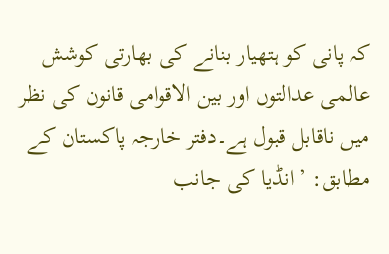کہ پانی کو ہتھیار بنانے کی بھارتی کوشش عالمی عدالتوں اور بین الاقوامی قانون کی نظر میں ناقابل قبول ہے۔دفتر خارجہ پاکستان کے مطابق: ’انڈیا کی جانب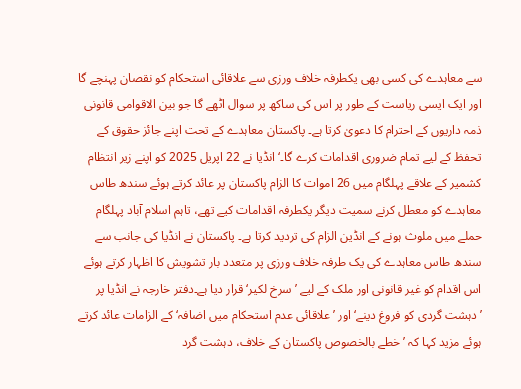سے معاہدے کی کسی بھی یکطرفہ خلاف ورزی سے علاقائی استحکام کو نقصان پہنچے گا اور ایک ایسی ریاست کے طور پر اس کی ساکھ پر سوال اٹھے گا جو بین الاقوامی قانونی ذمہ داریوں کے احترام کا دعویٰ کرتا ہے۔ پاکستان معاہدے کے تحت اپنے جائز حقوق کے تحفظ کے لیے تمام ضروری اقدامات کرے گا۔‘ انڈیا نے 22 اپریل 2025 کو اپنے زیر انتظام کشمیر کے علاقے پہلگام میں 26 اموات کا الزام پاکستان پر عائد کرتے ہوئے سندھ طاس معاہدے کو معطل کرنے سمیت دیگر یکطرفہ اقدامات کیے تھے، تاہم اسلام آباد پہلگام حملے میں ملوث ہونے کے انڈین الزام کی تردید کرتا ہے۔ پاکستان نے انڈیا کی جانب سے سندھ طاس معاہدے کی یک طرفہ خلاف ورزی پر متعدد بار تشویش کا اظہار کرتے ہوئے اس اقدام کو غیر قانونی اور ملک کے لیے ’سرخ لکیر‘ قرار دیا ہے۔دفتر خارجہ نے انڈیا پر ’دہشت گردی کو فروغ دینے‘ اور ’علاقائی عدم استحکام میں اضافہ‘ کے الزامات عائد کرتے ہوئے مزید کہا کہ ’خطے بالخصوص پاکستان کے خلاف، دہشت گرد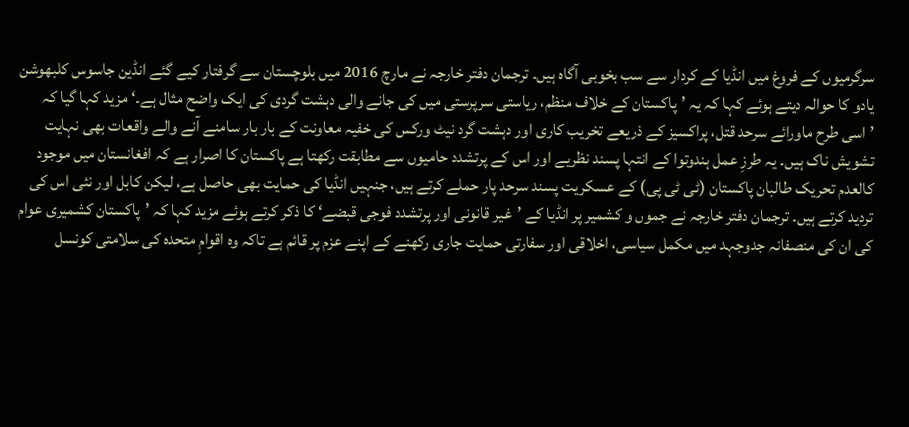سرگرمیوں کے فروغ میں انڈیا کے کردار سے سب بخوبی آگاہ ہیں۔ ترجمان دفتر خارجہ نے مارچ 2016 میں بلوچستان سے گرفتار کیے گئے انڈین جاسوس کلبھوشن یادو کا حوالہ دیتے ہوئے کہا کہ یہ ’پاکستان کے خلاف منظم، ریاستی سرپرستی میں کی جانے والی دہشت گردی کی ایک واضح مثال ہے۔‘ مزید کہا گیا کہ ’اسی طرح ماورائے سرحد قتل، پراکسیز کے ذریعے تخریب کاری اور دہشت گرد نیٹ ورکس کی خفیہ معاونت کے بار بار سامنے آنے والے واقعات بھی نہایت تشویش ناک ہیں۔ یہ طرزِ عمل ہندوتوا کے انتہا پسند نظریے اور اس کے پرتشدد حامیوں سے مطابقت رکھتا ہے پاکستان کا اصرار ہے کہ افغانستان میں موجود کالعدم تحریک طالبان پاکستان (ٹی ٹی پی) کے عسکریت پسند سرحد پار حملے کرتے ہیں، جنہیں انڈیا کی حمایت بھی حاصل ہے، لیکن کابل اور نئی اس کی تردید کرتے ہیں۔ ترجمان دفتر خارجہ نے جموں و کشمیر پر انڈیا کے ’غیر قانونی اور پرتشدد فوجی قبضے‘ کا ذکر کرتے ہوئے مزید کہا کہ ’پاکستان کشمیری عوام کی ان کی منصفانہ جدوجہد میں مکمل سیاسی، اخلاقی اور سفارتی حمایت جاری رکھنے کے اپنے عزم پر قائم ہے تاکہ وہ اقوامِ متحدہ کی سلامتی کونسل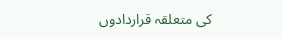کی متعلقہ قراردادوں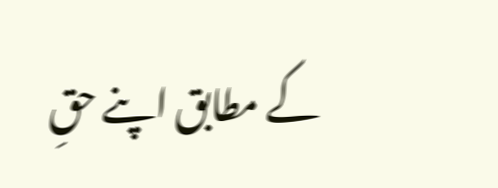کے مطابق اپنے حقِ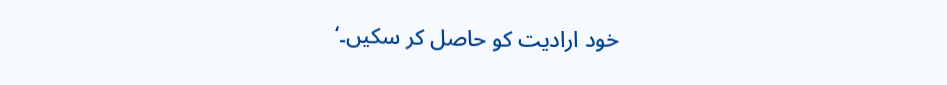خود ارادیت کو حاصل کر سکیں۔‘